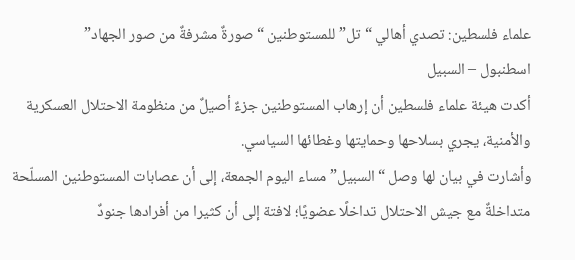علماء فلسطين: تصدي أهالي “تل” للمستوطنين “صورةٌ مشرفةٌ من صور الجهاد”
اسطنبول – السبيل
أكدت هيئة علماء فلسطين أن إرهاب المستوطنين جزءٌ أصيلٌ من منظومة الاحتلال العسكرية والأمنية، يجري بسلاحها وحمايتها وغطائها السياسي.
وأشارت في بيان لها وصل “السبيل” مساء اليوم الجمعة، إلى أن عصابات المستوطنين المسلّحة متداخلةٌ مع جيش الاحتلال تداخلًا عضويًا؛ لافتة إلى أن كثيرا من أفرادها جنودٌ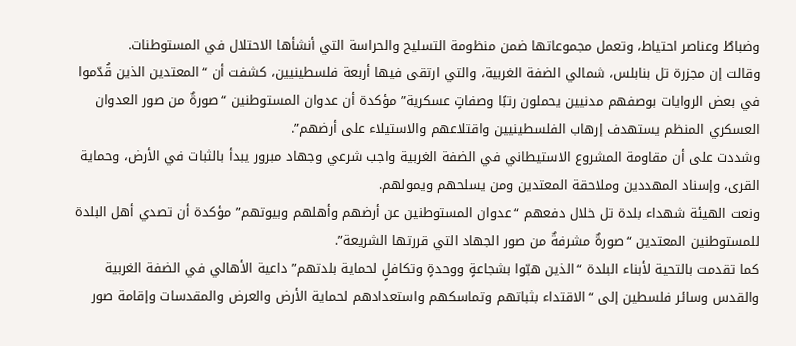وضباطٌ وعناصر احتياط، وتعمل مجموعاتها ضمن منظومة التسليح والحراسة التي أنشأها الاحتلال في المستوطنات.
وقالت إن مجزرة تل بنابلس، شمالي الضفة الغربية، والتي ارتقى فيها أربعة فلسطينيين، كشفت أن “المعتدين الذين قُدّموا في بعض الروايات بوصفهم مدنيين يحملون رتبًا وصفاتٍ عسكرية” مؤكدة أن عدوان المستوطنين “صورةٌ من صور العدوان العسكري المنظم يستهدف إرهاب الفلسطينيين واقتلاعهم والاستيلاء على أرضهم”.
وشددت على أن مقاومة المشروع الاستيطاني في الضفة الغربية واجب شرعي وجهاد مبرور يبدأ بالثبات في الأرض، وحماية القرى، وإسناد المهددين وملاحقة المعتدين ومن يسلحهم ويمولهم.
ونعت الهيئة شهداء بلدة تل خلال دفعهم “عدوان المستوطنين عن أرضهم وأهلهم وبيوتهم” مؤكدة أن تصدي أهل البلدة للمستوطنين المعتدين “صورةٌ مشرفةٌ من صور الجهاد التي قررتها الشريعة”.
كما تقدمت بالتحية لأبناء البلدة “الذين هبّوا بشجاعةٍ ووحدةٍ وتكافلٍ لحماية بلدتهم” داعية الأهالي في الضفة الغربية والقدس وسائر فلسطين إلى “الاقتداء بثباتهم وتماسكهم واستعدادهم لحماية الأرض والعرض والمقدسات وإقامة صور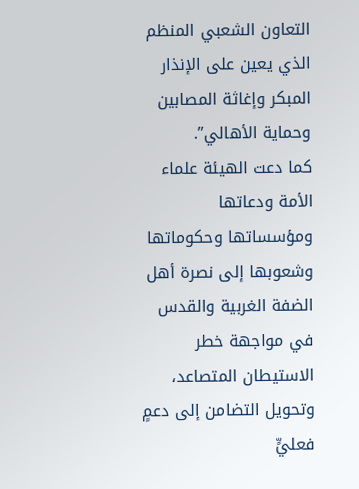التعاون الشعبي المنظم الذي يعين على الإنذار المبكر وإغاثة المصابين وحماية الأهالي”.
كما دعت الهيئة علماء الأمة ودعاتها ومؤسساتها وحكوماتها وشعوبها إلى نصرة أهل الضفة الغربية والقدس في مواجهة خطر الاستيطان المتصاعد، وتحويل التضامن إلى دعمٍ فعليٍّ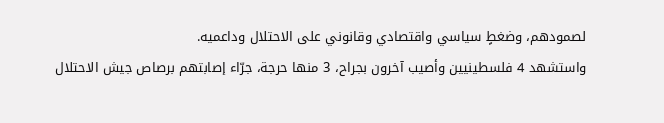لصمودهم، وضغطٍ سياسي واقتصادي وقانوني على الاحتلال وداعميه.
واستشهد 4 فلسطينيين وأصيب آخرون بجراح، 3 منها حرجة، جرّاء إصابتهم برصاص جيش الاحتلال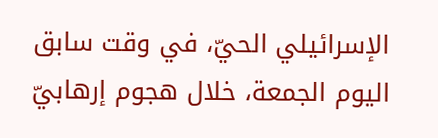الإسرائيلي الحيّ، في وقت سابق اليوم الجمعة، خلال هجوم إرهابيّ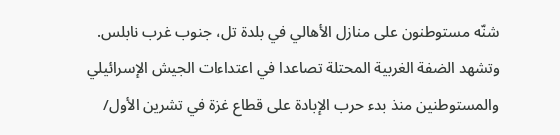شنّه مستوطنون على منازل الأهالي في بلدة تل، جنوب غرب نابلس.
وتشهد الضفة الغربية المحتلة تصاعدا في اعتداءات الجيش الإسرائيلي والمستوطنين منذ بدء حرب الإبادة على قطاع غزة في تشرين الأول/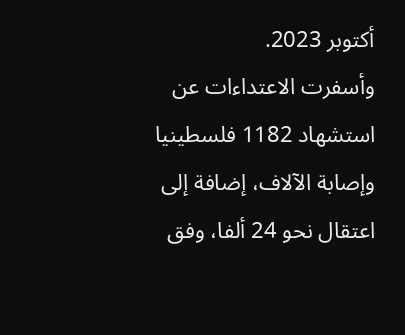أكتوبر 2023.
وأسفرت الاعتداءات عن استشهاد 1182 فلسطينيا وإصابة الآلاف، إضافة إلى اعتقال نحو 24 ألفا، وفق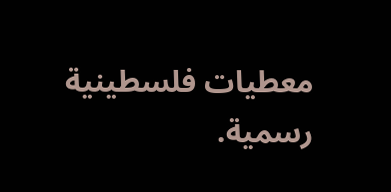معطيات فلسطينية رسمية.